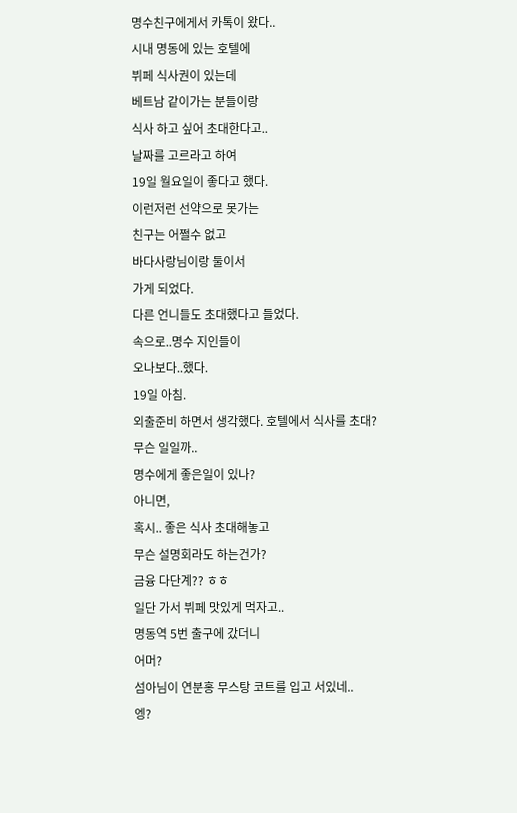명수친구에게서 카톡이 왔다..
시내 명동에 있는 호텔에
뷔페 식사권이 있는데
베트남 같이가는 분들이랑
식사 하고 싶어 초대한다고..
날짜를 고르라고 하여
19일 월요일이 좋다고 했다.
이런저런 선약으로 못가는
친구는 어쩔수 없고
바다사랑님이랑 둘이서
가게 되었다.
다른 언니들도 초대했다고 들었다.
속으로..명수 지인들이
오나보다..했다.
19일 아침.
외출준비 하면서 생각했다. 호텔에서 식사를 초대?
무슨 일일까..
명수에게 좋은일이 있나?
아니면,
혹시.. 좋은 식사 초대해놓고
무슨 설명회라도 하는건가?
금융 다단계?? ㅎㅎ
일단 가서 뷔페 맛있게 먹자고..
명동역 5번 출구에 갔더니
어머?
섬아님이 연분홍 무스탕 코트를 입고 서있네..
엥?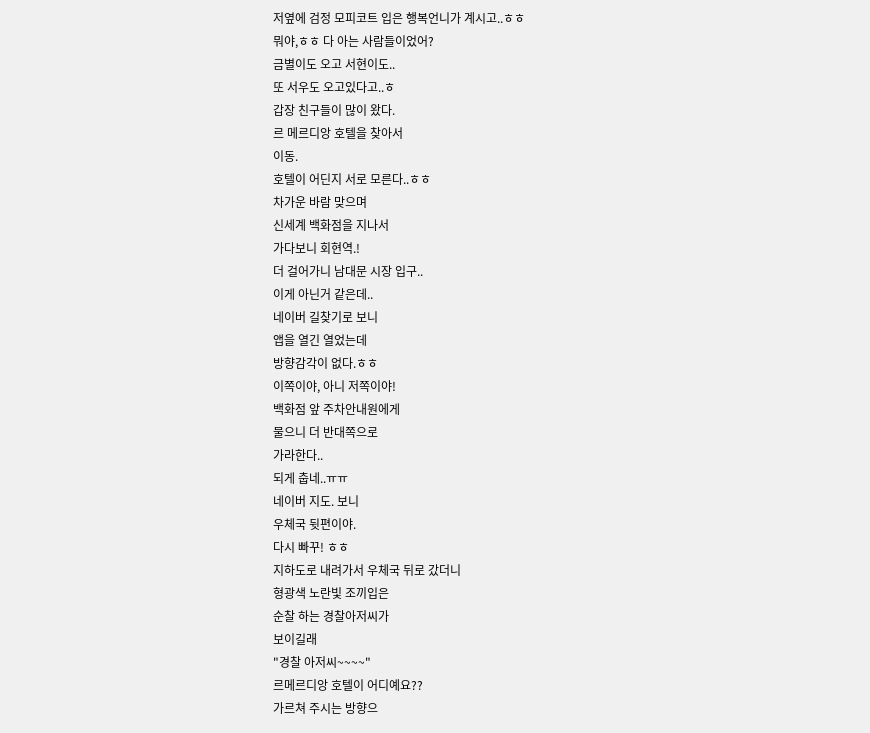저옆에 검정 모피코트 입은 행복언니가 계시고..ㅎㅎ
뭐야,ㅎㅎ 다 아는 사람들이었어?
금별이도 오고 서현이도..
또 서우도 오고있다고..ㅎ
갑장 친구들이 많이 왔다.
르 메르디앙 호텔을 찾아서
이동.
호텔이 어딘지 서로 모른다..ㅎㅎ
차가운 바람 맞으며
신세계 백화점을 지나서
가다보니 회현역.!
더 걸어가니 남대문 시장 입구..
이게 아닌거 같은데..
네이버 길찾기로 보니
앱을 열긴 열었는데
방향감각이 없다.ㅎㅎ
이쪽이야, 아니 저쪽이야!
백화점 앞 주차안내원에게
물으니 더 반대쪽으로
가라한다..
되게 춥네..ㅠㅠ
네이버 지도. 보니
우체국 뒷편이야.
다시 빠꾸! ㅎㅎ
지하도로 내려가서 우체국 뒤로 갔더니
형광색 노란빛 조끼입은
순찰 하는 경찰아저씨가
보이길래
"경찰 아저씨~~~~"
르메르디앙 호텔이 어디예요??
가르쳐 주시는 방향으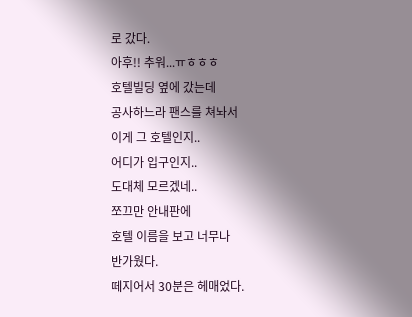로 갔다.
아후!! 추워...ㅠㅎㅎㅎ
호텔빌딩 옆에 갔는데
공사하느라 팬스를 쳐놔서
이게 그 호텔인지..
어디가 입구인지..
도대체 모르겠네..
쪼끄만 안내판에
호텔 이름을 보고 너무나
반가웠다.
떼지어서 30분은 헤매었다.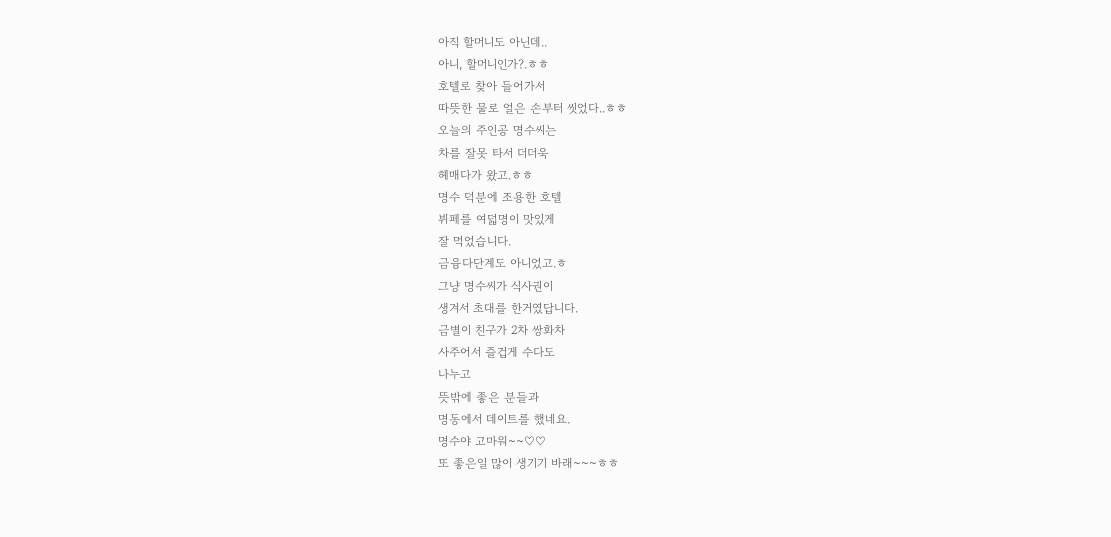아직 할머니도 아닌데..
아니, 할머니인가?.ㅎㅎ
호텔로 찾아 들어가서
따뜻한 물로 얼은 손부터 씻었다..ㅎㅎ
오늘의 주인공 명수씨는
차를 잘못 타서 더더욱
헤매다가 왔고.ㅎㅎ
명수 덕분에 조용한 호텔
뷔페를 여덟명이 맛있게
잘 먹었습니다.
금융다단계도 아니었고.ㅎ
그냥 명수씨가 식사권이
생겨서 초대를 한거였답니다.
금별이 친구가 2차 쌍화차
사주어서 즐겁게 수다도
나누고
뜻밖에 좋은 분들과
명동에서 데이트를 했네요.
명수야 고마워~~♡♡
또 좋은일 많이 생기기 바래~~~ㅎㅎ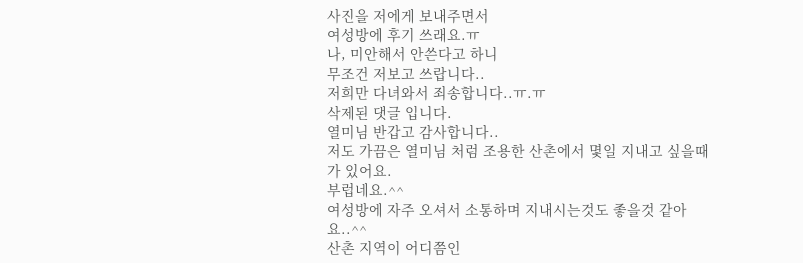사진을 저에게 보내주면서
여성방에 후기 쓰래요.ㅠ
나, 미안해서 안쓴다고 하니
무조건 저보고 쓰랍니다..
저희만 다녀와서 죄송합니다..ㅠ.ㅠ
삭제된 댓글 입니다.
열미님 반갑고 감사합니다..
저도 가끔은 열미님 처럼 조용한 산촌에서 몇일 지내고 싶을때가 있어요.
부럽네요.^^
여성방에 자주 오셔서 소통하며 지내시는것도 좋을것 같아요..^^
산촌 지역이 어디쯤인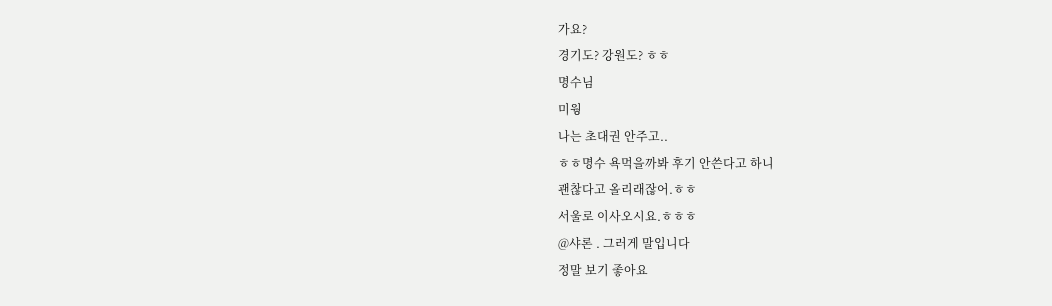가요?
경기도? 강원도? ㅎㅎ
명수님
미웡
나는 초대권 안주고..
ㅎㅎ명수 욕먹을까봐 후기 안쓴다고 하니
괜찮다고 올리래잖어.ㅎㅎ
서울로 이사오시요.ㅎㅎㅎ
@샤론 . 그러게 말입니다
정말 보기 좋아요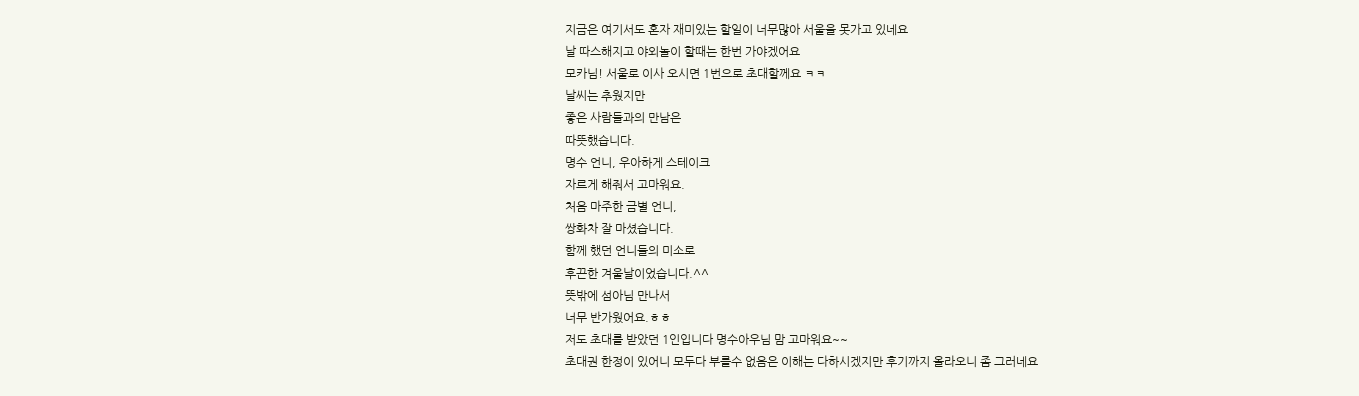지금은 여기서도 혼자 재미있는 할일이 너무많아 서울을 못가고 있네요
날 따스해지고 야외놀이 할때는 한번 가야겠어요
모카님! 서울로 이사 오시면 1번으로 초대할께요 ㅋㅋ
날씨는 추웠지만
좋은 사람들과의 만남은
따뜻했습니다.
명수 언니, 우아하게 스테이크
자르게 해줘서 고마워요.
처음 마주한 금별 언니,
쌍화차 잘 마셨습니다.
함께 했던 언니들의 미소로
후끈한 겨울날이었습니다.^^
뜻밖에 섬아님 만나서
너무 반가웠어요.ㅎㅎ
저도 초대를 받았던 1인입니다 명수아우님 맘 고마워요~~
초대권 한정이 있어니 모두다 부를수 없음은 이해는 다하시겠지만 후기까지 올라오니 좀 그러네요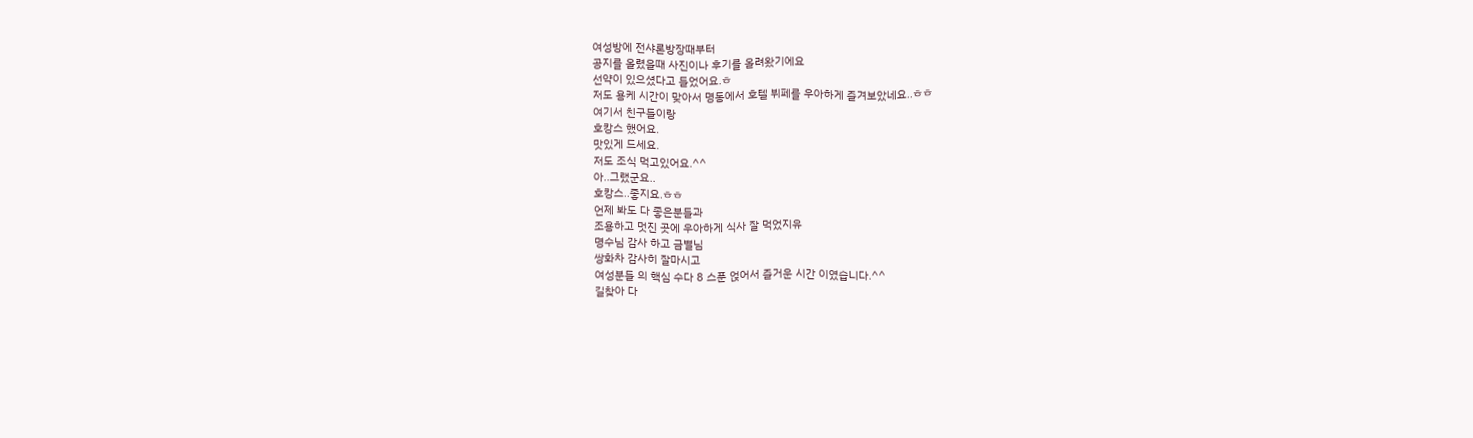여성방에 전샤론방장때부터
공지를 올렸을때 사진이나 후기를 올려왔기에요
선약이 있으셨다고 들었어요.ㅎ
저도 용케 시간이 맞아서 명동에서 호텔 뷔페를 우아하게 즐겨보았네요..ㅎㅎ
여기서 친구들이랑
호캉스 했어요.
맛있게 드세요.
저도 조식 먹고있어요.^^
아..그랬군요..
호캉스..좋지요.ㅎㅎ
언제 봐도 다 좋은분들과
조용하고 멋진 곳에 우아하게 식사 잘 먹었지유
명수님 감사 하고 금별님
쌍화차 감사히 잘마시고
여성분들 의 핵심 수다 8 스푼 얹어서 즐거운 시간 이였습니다.^^
길찾아 다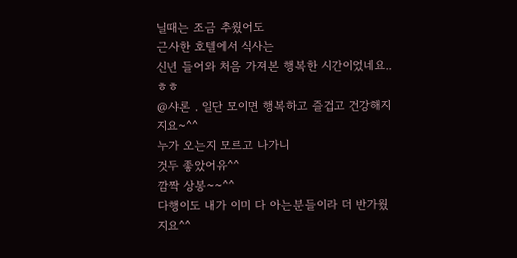닐때는 조금 추웠어도
근사한 호텔에서 식사는
신년 들어와 처음 가져본 행복한 시간이었네요..ㅎㅎ
@샤론 . 일단 모이면 행복하고 즐겁고 건강해지지요~^^
누가 오는지 모르고 나가니
것두 좋았어유^^
깜짝 상봉~~^^
다행이도 내가 이미 다 아는분들이라 더 반가웠지요^^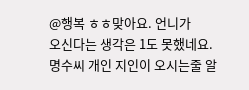@행복 ㅎㅎ맞아요. 언니가
오신다는 생각은 1도 못했네요.
명수씨 개인 지인이 오시는줄 알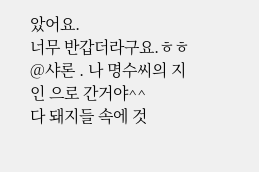았어요.
너무 반갑더라구요.ㅎㅎ
@샤론 . 나 명수씨의 지인 으로 간거야^^
다 돼지들 속에 것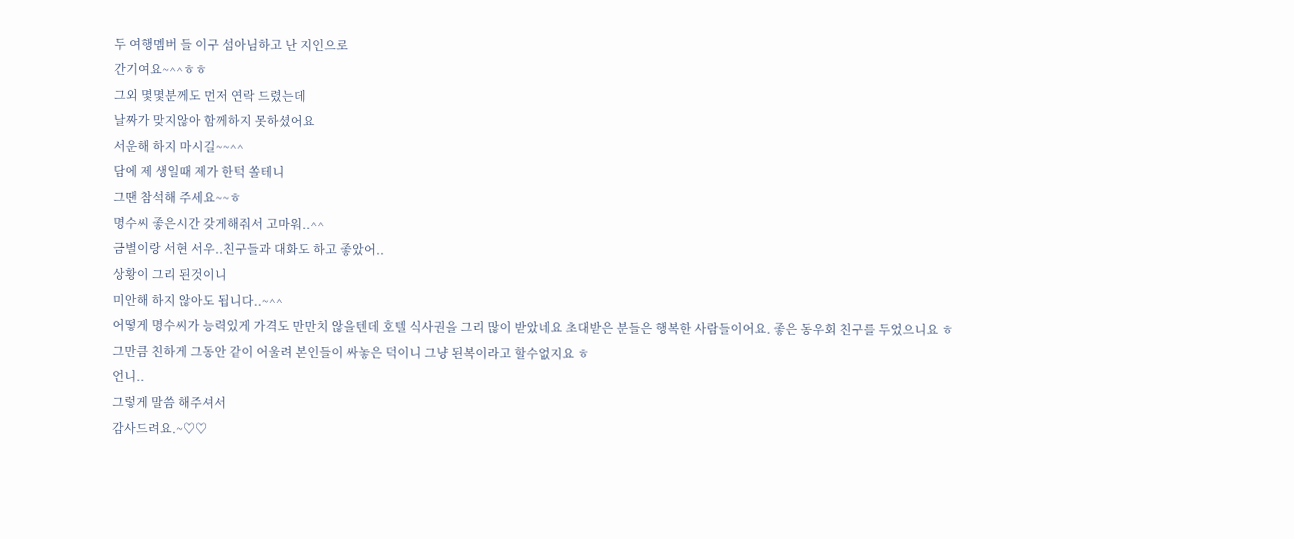두 여행멤버 들 이구 섬아님하고 난 지인으로
간기여요~^^ㅎㅎ
그외 몇몇분께도 먼저 연락 드렸는데
날짜가 맞지않아 함께하지 못하셨어요
서운해 하지 마시길~~^^
담에 제 생일때 제가 한턱 쏠테니
그땐 참석해 주세요~~ㅎ
명수씨 좋은시간 갖게해줘서 고마워..^^
금별이랑 서현 서우..친구들과 대화도 하고 좋았어..
상황이 그리 된것이니
미안해 하지 않아도 됩니다..~^^
어떻게 명수씨가 능력있게 가격도 만만치 않을텐데 호텔 식사권을 그리 많이 받았네요 초대받은 분들은 행복한 사람들이어요. 좋은 동우회 친구를 두었으니요 ㅎ 그만큼 친하게 그동안 같이 어울려 본인들이 싸놓은 덕이니 그냥 된복이라고 할수없지요 ㅎ
언니..
그렇게 말씀 해주셔서
감사드려요.~♡♡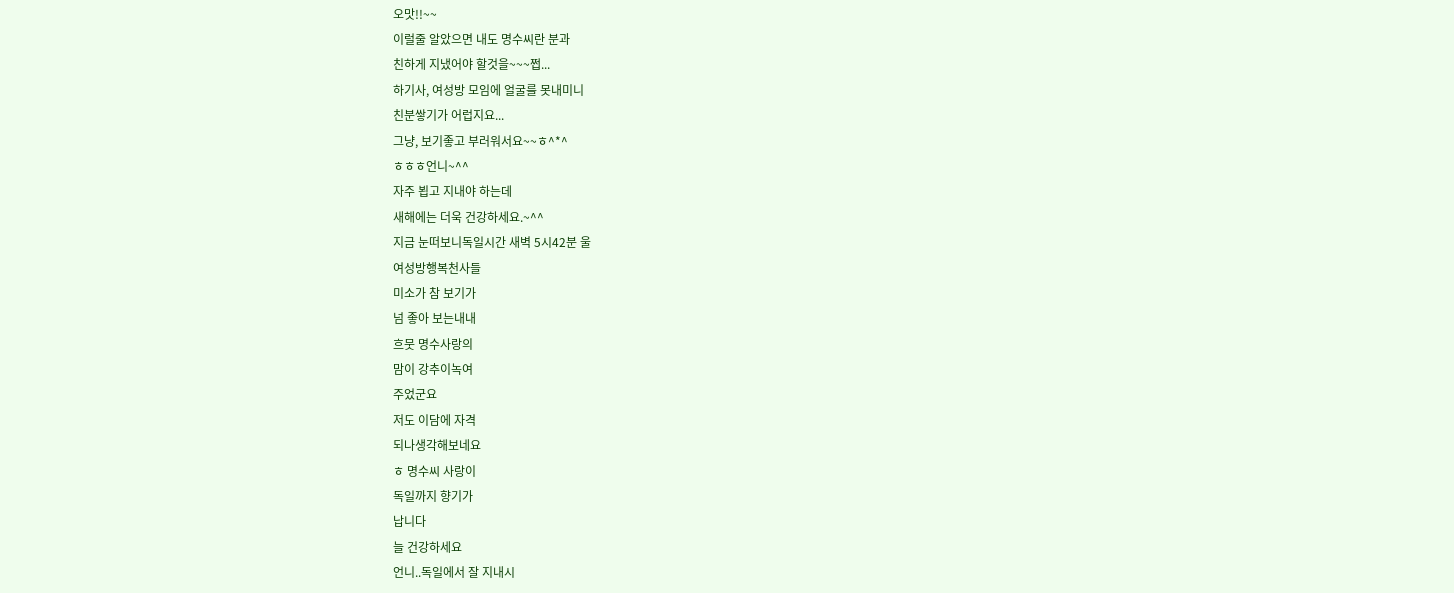오맛!!~~
이럴줄 알았으면 내도 명수씨란 분과
친하게 지냈어야 할것을~~~쩝...
하기사, 여성방 모임에 얼굴를 못내미니
친분쌓기가 어럽지요...
그냥, 보기좋고 부러워서요~~ㅎ^*^
ㅎㅎㅎ언니~^^
자주 뵙고 지내야 하는데
새해에는 더욱 건강하세요.~^^
지금 눈떠보니독일시간 새벽 5시42분 울
여성방행복천사들
미소가 참 보기가
넘 좋아 보는내내
흐뭇 명수사랑의
맘이 강추이녹여
주었군요
저도 이담에 자격
되나생각해보네요
ㅎ 명수씨 사랑이
독일까지 향기가
납니다
늘 건강하세요
언니..독일에서 잘 지내시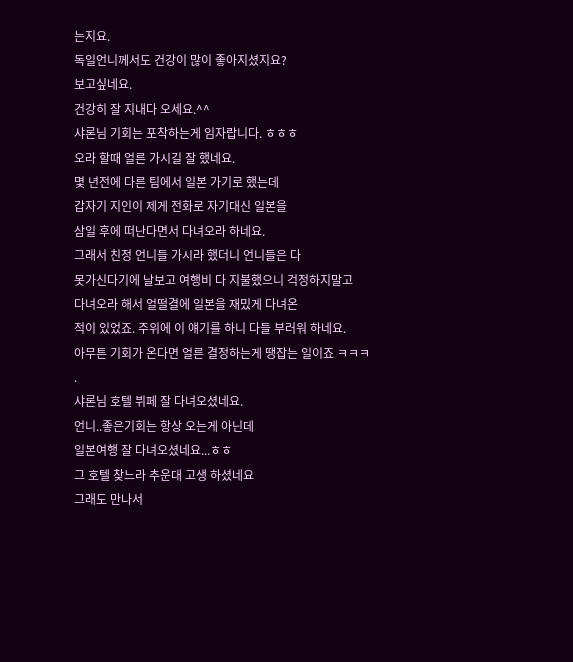는지요.
독일언니께서도 건강이 많이 좋아지셨지요?
보고싶네요.
건강히 잘 지내다 오세요.^^
샤론님 기회는 포착하는게 임자랍니다. ㅎㅎㅎ
오라 할때 얼른 가시길 잘 했네요.
몇 년전에 다른 팀에서 일본 가기로 했는데
갑자기 지인이 제게 전화로 자기대신 일본을
삼일 후에 떠난다면서 다녀오라 하네요.
그래서 친정 언니들 가시라 했더니 언니들은 다
못가신다기에 날보고 여행비 다 지불했으니 걱정하지말고
다녀오라 해서 얼떨결에 일본을 재밌게 다녀온
적이 있었죠. 주위에 이 얘기를 하니 다들 부러워 하네요.
아무튼 기회가 온다면 얼른 결정하는게 땡잡는 일이죠 ㅋㅋㅋ
.
샤론님 호텔 뷔페 잘 다녀오셨네요.
언니..좋은기회는 항상 오는게 아닌데
일본여행 잘 다녀오셨네요...ㅎㅎ
그 호텔 찾느라 추운대 고생 하셨네요
그래도 만나서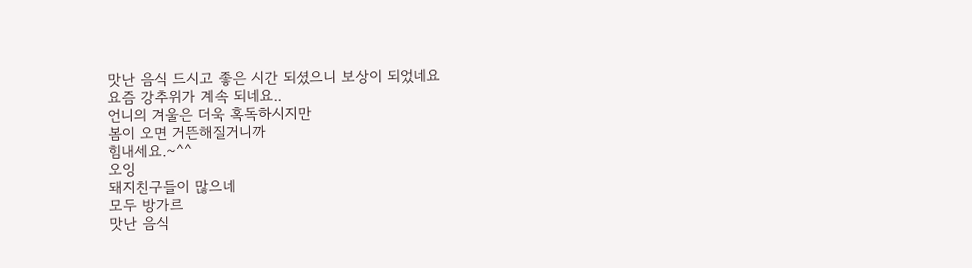맛난 음식 드시고 좋은 시간 되셨으니 보상이 되었네요
요즘 강추위가 계속 되네요..
언니의 겨울은 더욱 혹독하시지만
봄이 오면 거뜬해질거니까
힘내세요.~^^
오잉
돼지친구들이 많으네
모두 방가르
맛난 음식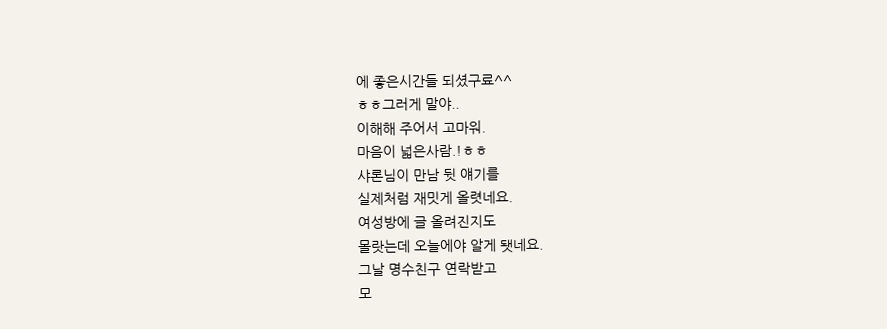에 좋은시간들 되셨구료^^
ㅎㅎ그러게 말야..
이해해 주어서 고마워.
마음이 넓은사람.!ㅎㅎ
샤론님이 만남 뒷 얘기를
실제처럼 재밋게 올렷네요.
여성방에 글 올려진지도
몰랏는데 오늘에야 알게 됏네요.
그날 명수친구 연락받고
모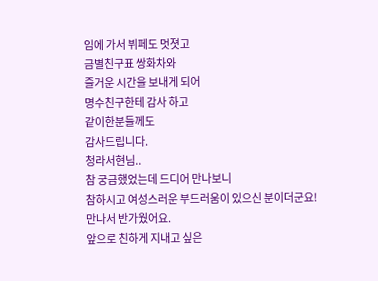임에 가서 뷔페도 멋졋고
금별친구표 쌍화차와
즐거운 시간을 보내게 되어
명수친구한테 감사 하고
같이한분들께도
감사드립니다.
청라서현님..
참 궁금했었는데 드디어 만나보니
참하시고 여성스러운 부드러움이 있으신 분이더군요!
만나서 반가웠어요.
앞으로 친하게 지내고 싶은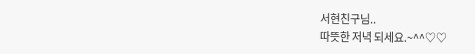서현친구님..
따뜻한 저녁 되세요.~^^♡♡